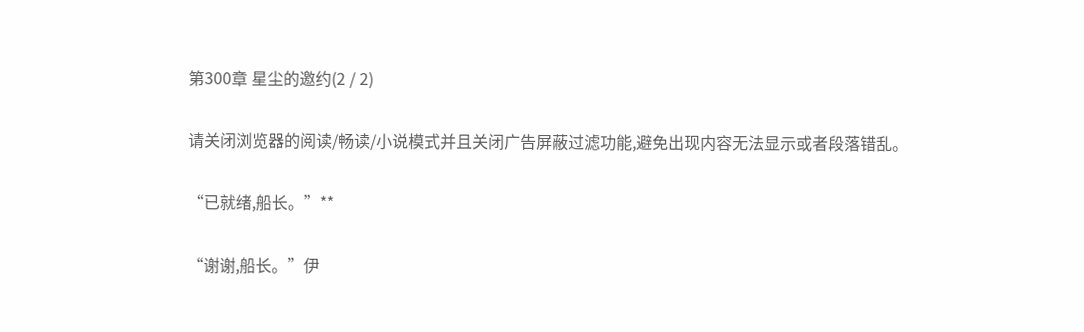第300章 星尘的邀约(2 / 2)

请关闭浏览器的阅读/畅读/小说模式并且关闭广告屏蔽过滤功能,避免出现内容无法显示或者段落错乱。

“已就绪,船长。”**

“谢谢,船长。”伊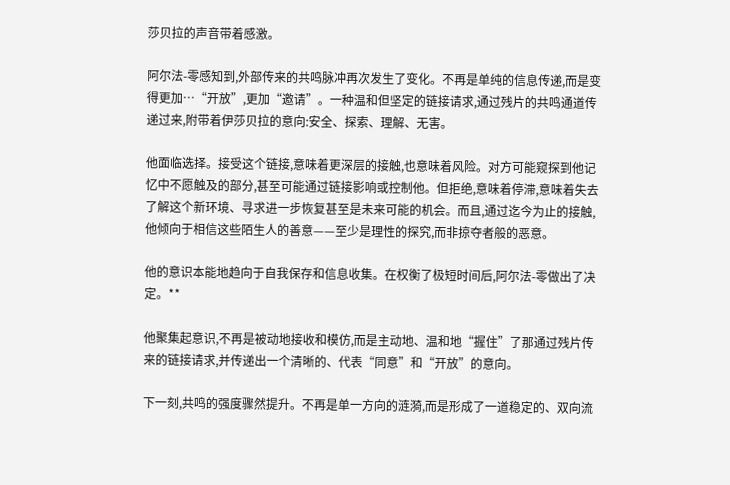莎贝拉的声音带着感激。

阿尔法-零感知到,外部传来的共鸣脉冲再次发生了变化。不再是单纯的信息传递,而是变得更加…“开放”,更加“邀请”。一种温和但坚定的链接请求,通过残片的共鸣通道传递过来,附带着伊莎贝拉的意向:安全、探索、理解、无害。

他面临选择。接受这个链接,意味着更深层的接触,也意味着风险。对方可能窥探到他记忆中不愿触及的部分,甚至可能通过链接影响或控制他。但拒绝,意味着停滞,意味着失去了解这个新环境、寻求进一步恢复甚至是未来可能的机会。而且,通过迄今为止的接触,他倾向于相信这些陌生人的善意——至少是理性的探究,而非掠夺者般的恶意。

他的意识本能地趋向于自我保存和信息收集。在权衡了极短时间后,阿尔法-零做出了决定。**

他聚集起意识,不再是被动地接收和模仿,而是主动地、温和地“握住”了那通过残片传来的链接请求,并传递出一个清晰的、代表“同意”和“开放”的意向。

下一刻,共鸣的强度骤然提升。不再是单一方向的涟漪,而是形成了一道稳定的、双向流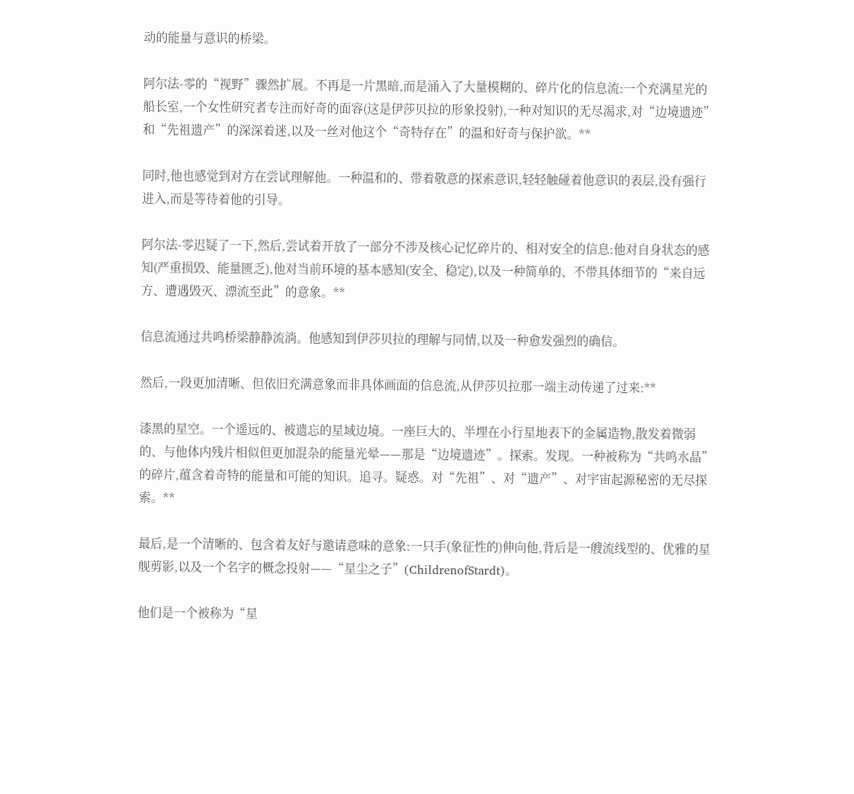动的能量与意识的桥梁。

阿尔法-零的“视野”骤然扩展。不再是一片黑暗,而是涌入了大量模糊的、碎片化的信息流:一个充满星光的船长室,一个女性研究者专注而好奇的面容(这是伊莎贝拉的形象投射),一种对知识的无尽渴求,对“边境遗迹”和“先祖遗产”的深深着迷,以及一丝对他这个“奇特存在”的温和好奇与保护欲。**

同时,他也感觉到对方在尝试理解他。一种温和的、带着敬意的探索意识,轻轻触碰着他意识的表层,没有强行进入,而是等待着他的引导。

阿尔法-零迟疑了一下,然后,尝试着开放了一部分不涉及核心记忆碎片的、相对安全的信息:他对自身状态的感知(严重损毁、能量匮乏),他对当前环境的基本感知(安全、稳定),以及一种简单的、不带具体细节的“来自远方、遭遇毁灭、漂流至此”的意象。**

信息流通过共鸣桥梁静静流淌。他感知到伊莎贝拉的理解与同情,以及一种愈发强烈的确信。

然后,一段更加清晰、但依旧充满意象而非具体画面的信息流,从伊莎贝拉那一端主动传递了过来:**

漆黑的星空。一个遥远的、被遗忘的星域边境。一座巨大的、半埋在小行星地表下的金属造物,散发着微弱的、与他体内残片相似但更加混杂的能量光晕——那是“边境遗迹”。探索。发现。一种被称为“共鸣水晶”的碎片,蕴含着奇特的能量和可能的知识。追寻。疑惑。对“先祖”、对“遗产”、对宇宙起源秘密的无尽探索。**

最后,是一个清晰的、包含着友好与邀请意味的意象:一只手(象征性的)伸向他,背后是一艘流线型的、优雅的星舰剪影,以及一个名字的概念投射——“星尘之子”(ChildrenofStardt)。

他们是一个被称为“星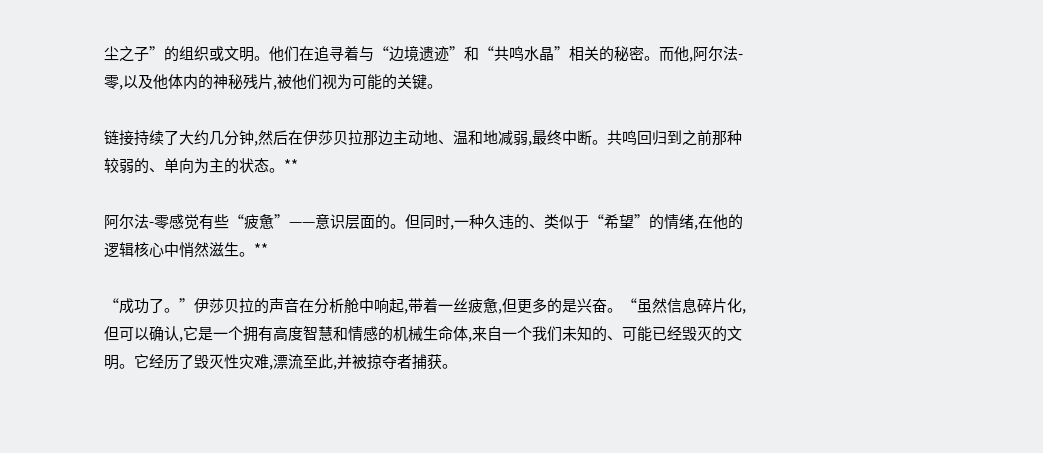尘之子”的组织或文明。他们在追寻着与“边境遗迹”和“共鸣水晶”相关的秘密。而他,阿尔法-零,以及他体内的神秘残片,被他们视为可能的关键。

链接持续了大约几分钟,然后在伊莎贝拉那边主动地、温和地减弱,最终中断。共鸣回归到之前那种较弱的、单向为主的状态。**

阿尔法-零感觉有些“疲惫”——意识层面的。但同时,一种久违的、类似于“希望”的情绪,在他的逻辑核心中悄然滋生。**

“成功了。”伊莎贝拉的声音在分析舱中响起,带着一丝疲惫,但更多的是兴奋。“虽然信息碎片化,但可以确认,它是一个拥有高度智慧和情感的机械生命体,来自一个我们未知的、可能已经毁灭的文明。它经历了毁灭性灾难,漂流至此,并被掠夺者捕获。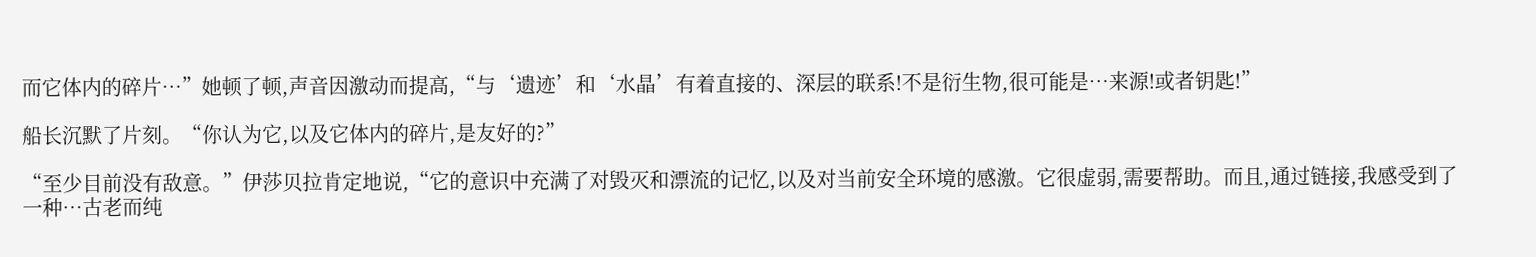而它体内的碎片…”她顿了顿,声音因激动而提高,“与‘遗迹’和‘水晶’有着直接的、深层的联系!不是衍生物,很可能是…来源!或者钥匙!”

船长沉默了片刻。“你认为它,以及它体内的碎片,是友好的?”

“至少目前没有敌意。”伊莎贝拉肯定地说,“它的意识中充满了对毁灭和漂流的记忆,以及对当前安全环境的感激。它很虚弱,需要帮助。而且,通过链接,我感受到了一种…古老而纯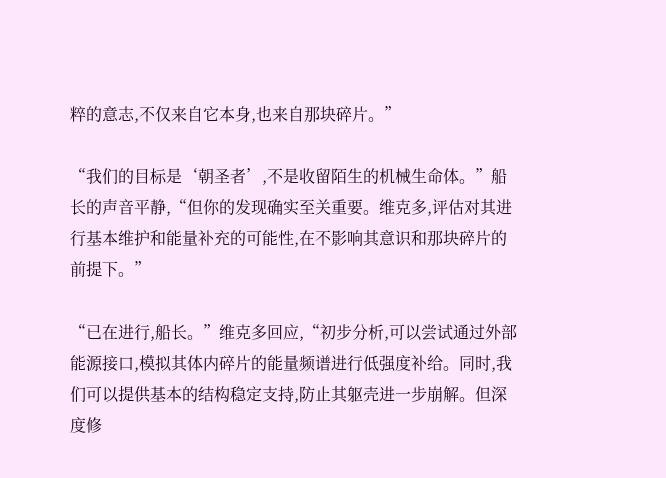粹的意志,不仅来自它本身,也来自那块碎片。”

“我们的目标是‘朝圣者’,不是收留陌生的机械生命体。”船长的声音平静,“但你的发现确实至关重要。维克多,评估对其进行基本维护和能量补充的可能性,在不影响其意识和那块碎片的前提下。”

“已在进行,船长。”维克多回应,“初步分析,可以尝试通过外部能源接口,模拟其体内碎片的能量频谱进行低强度补给。同时,我们可以提供基本的结构稳定支持,防止其躯壳进一步崩解。但深度修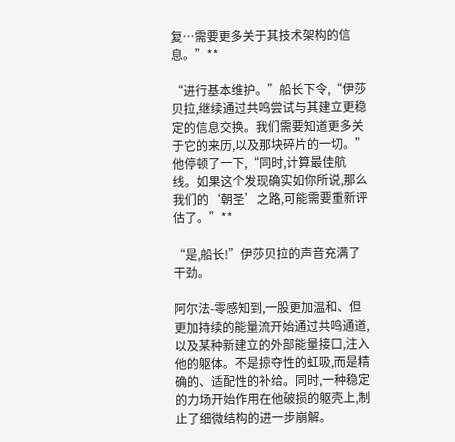复…需要更多关于其技术架构的信息。”**

“进行基本维护。”船长下令,“伊莎贝拉,继续通过共鸣尝试与其建立更稳定的信息交换。我们需要知道更多关于它的来历,以及那块碎片的一切。”他停顿了一下,“同时,计算最佳航线。如果这个发现确实如你所说,那么我们的‘朝圣’之路,可能需要重新评估了。”**

“是,船长!”伊莎贝拉的声音充满了干劲。

阿尔法-零感知到,一股更加温和、但更加持续的能量流开始通过共鸣通道,以及某种新建立的外部能量接口,注入他的躯体。不是掠夺性的虹吸,而是精确的、适配性的补给。同时,一种稳定的力场开始作用在他破损的躯壳上,制止了细微结构的进一步崩解。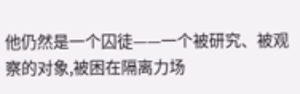他仍然是一个囚徒——一个被研究、被观察的对象,被困在隔离力场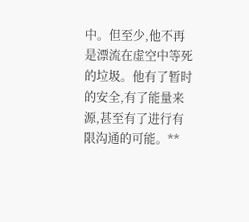中。但至少,他不再是漂流在虚空中等死的垃圾。他有了暂时的安全,有了能量来源,甚至有了进行有限沟通的可能。**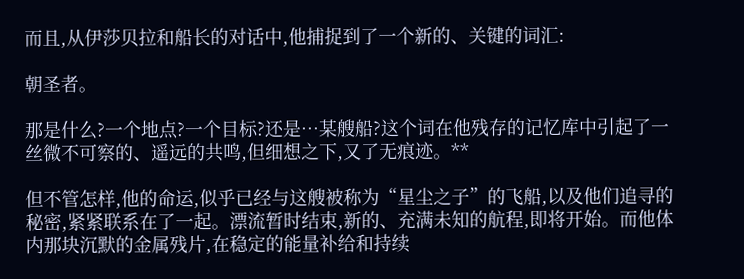而且,从伊莎贝拉和船长的对话中,他捕捉到了一个新的、关键的词汇:

朝圣者。

那是什么?一个地点?一个目标?还是…某艘船?这个词在他残存的记忆库中引起了一丝微不可察的、遥远的共鸣,但细想之下,又了无痕迹。**

但不管怎样,他的命运,似乎已经与这艘被称为“星尘之子”的飞船,以及他们追寻的秘密,紧紧联系在了一起。漂流暂时结束,新的、充满未知的航程,即将开始。而他体内那块沉默的金属残片,在稳定的能量补给和持续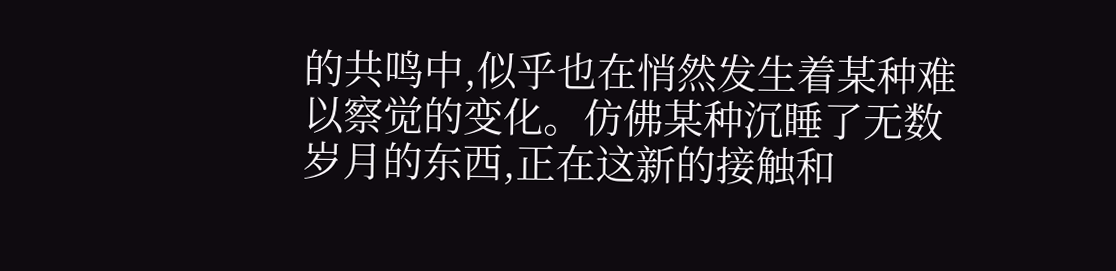的共鸣中,似乎也在悄然发生着某种难以察觉的变化。仿佛某种沉睡了无数岁月的东西,正在这新的接触和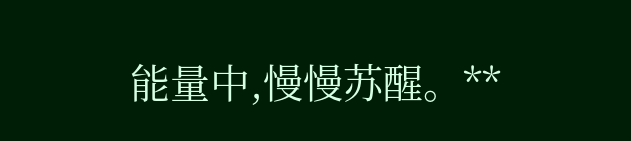能量中,慢慢苏醒。**